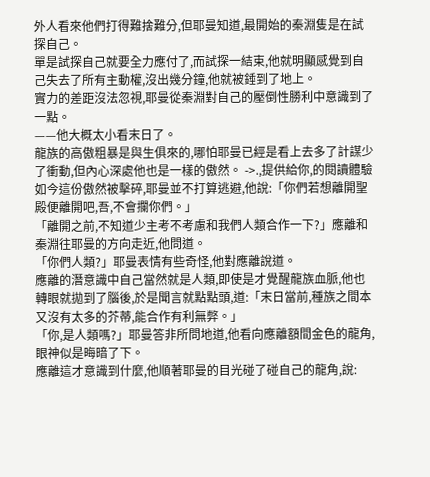外人看來他們打得難捨難分,但耶曼知道,最開始的秦淵隻是在試探自己。
單是試探自己就要全力應付了,而試探一結束,他就明顯感覺到自己失去了所有主動權,沒出幾分鐘,他就被錘到了地上。
實力的差距沒法忽視,耶曼從秦淵對自己的壓倒性勝利中意識到了一點。
——他大概太小看末日了。
龍族的高傲粗暴是與生俱來的,哪怕耶曼已經是看上去多了計謀少了衝動,但內心深處他也是一樣的傲然。 ->.,提供給你,的閱讀體驗
如今這份傲然被擊碎,耶曼並不打算逃避,他說:「你們若想離開聖殿便離開吧,吾,不會攔你們。」
「離開之前,不知道少主考不考慮和我們人類合作一下?」應離和秦淵往耶曼的方向走近,他問道。
「你們人類?」耶曼表情有些奇怪,他對應離說道。
應離的潛意識中自己當然就是人類,即使是才覺醒龍族血脈,他也轉眼就拋到了腦後,於是聞言就點點頭,道:「末日當前,種族之間本又沒有太多的芥蒂,能合作有利無弊。」
「你,是人類嗎?」耶曼答非所問地道,他看向應離額間金色的龍角,眼神似是晦暗了下。
應離這才意識到什麼,他順著耶曼的目光碰了碰自己的龍角,說: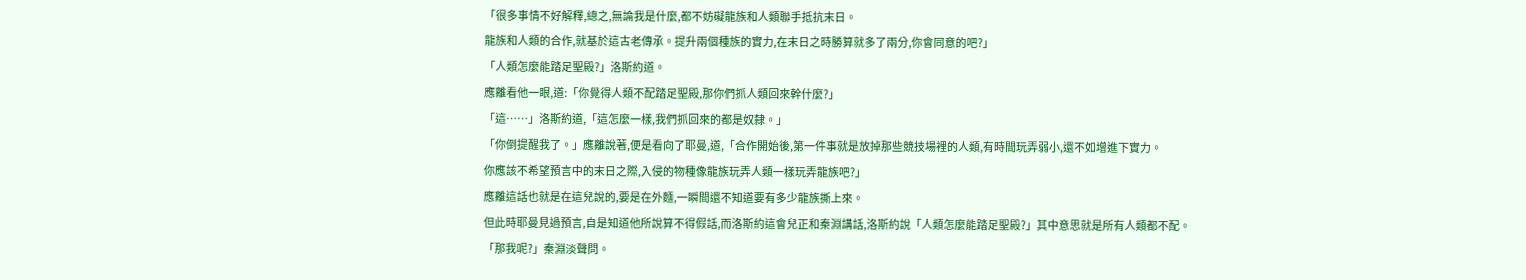「很多事情不好解釋,總之,無論我是什麼,都不妨礙龍族和人類聯手抵抗末日。
龍族和人類的合作,就基於這古老傳承。提升兩個種族的實力,在末日之時勝算就多了兩分,你會同意的吧?」
「人類怎麼能踏足聖殿?」洛斯約道。
應離看他一眼,道:「你覺得人類不配踏足聖殿,那你們抓人類回來幹什麼?」
「這……」洛斯約道,「這怎麼一樣,我們抓回來的都是奴隸。」
「你倒提醒我了。」應離說著,便是看向了耶曼,道,「合作開始後,第一件事就是放掉那些競技場裡的人類,有時間玩弄弱小,還不如增進下實力。
你應該不希望預言中的末日之際,入侵的物種像龍族玩弄人類一樣玩弄龍族吧?」
應離這話也就是在這兒說的,要是在外麵,一瞬間還不知道要有多少龍族撕上來。
但此時耶曼見過預言,自是知道他所說算不得假話,而洛斯約這會兒正和秦淵講話,洛斯約說「人類怎麼能踏足聖殿?」其中意思就是所有人類都不配。
「那我呢?」秦淵淡聲問。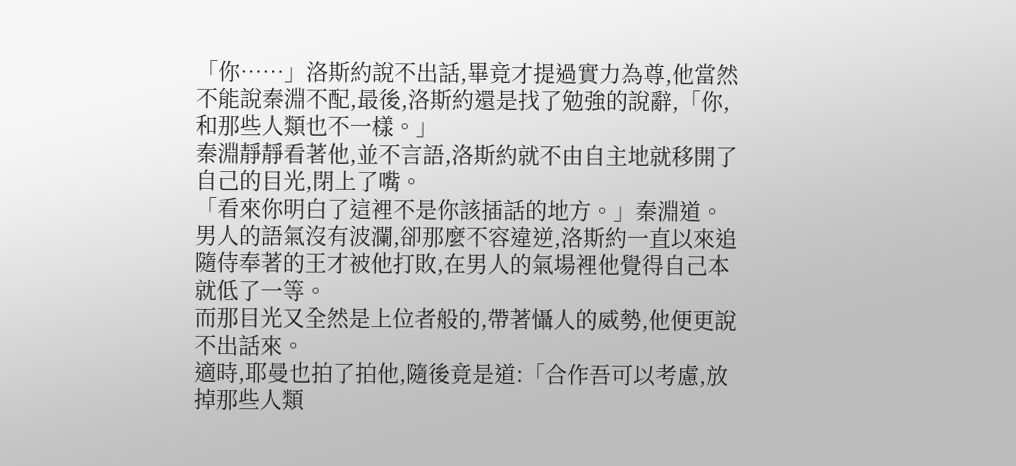「你……」洛斯約說不出話,畢竟才提過實力為尊,他當然不能說秦淵不配,最後,洛斯約還是找了勉強的說辭,「你,和那些人類也不一樣。」
秦淵靜靜看著他,並不言語,洛斯約就不由自主地就移開了自己的目光,閉上了嘴。
「看來你明白了這裡不是你該插話的地方。」秦淵道。
男人的語氣沒有波瀾,卻那麼不容違逆,洛斯約一直以來追隨侍奉著的王才被他打敗,在男人的氣場裡他覺得自己本就低了一等。
而那目光又全然是上位者般的,帶著懾人的威勢,他便更說不出話來。
適時,耶曼也拍了拍他,隨後竟是道:「合作吾可以考慮,放掉那些人類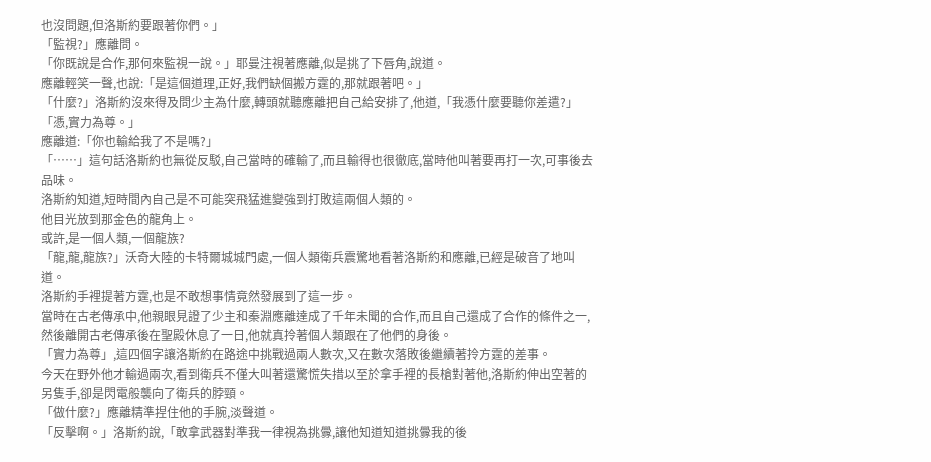也沒問題,但洛斯約要跟著你們。」
「監視?」應離問。
「你既說是合作,那何來監視一說。」耶曼注視著應離,似是挑了下唇角,說道。
應離輕笑一聲,也說:「是這個道理,正好,我們缺個搬方霆的,那就跟著吧。」
「什麼?」洛斯約沒來得及問少主為什麼,轉頭就聽應離把自己給安排了,他道,「我憑什麼要聽你差遣?」
「憑,實力為尊。」
應離道:「你也輸給我了不是嗎?」
「……」這句話洛斯約也無從反駁,自己當時的確輸了,而且輸得也很徹底,當時他叫著要再打一次,可事後去品味。
洛斯約知道,短時間內自己是不可能突飛猛進變強到打敗這兩個人類的。
他目光放到那金色的龍角上。
或許,是一個人類,一個龍族?
「龍,龍,龍族?」沃奇大陸的卡特爾城城門處,一個人類衛兵震驚地看著洛斯約和應離,已經是破音了地叫道。
洛斯約手裡提著方霆,也是不敢想事情竟然發展到了這一步。
當時在古老傳承中,他親眼見證了少主和秦淵應離達成了千年未聞的合作,而且自己還成了合作的條件之一,然後離開古老傳承後在聖殿休息了一日,他就真拎著個人類跟在了他們的身後。
「實力為尊」,這四個字讓洛斯約在路途中挑戰過兩人數次,又在數次落敗後繼續著拎方霆的差事。
今天在野外他才輸過兩次,看到衛兵不僅大叫著還驚慌失措以至於拿手裡的長槍對著他,洛斯約伸出空著的另隻手,卻是閃電般襲向了衛兵的脖頸。
「做什麼?」應離精準捏住他的手腕,淡聲道。
「反擊啊。」洛斯約說,「敢拿武器對準我一律視為挑釁,讓他知道知道挑釁我的後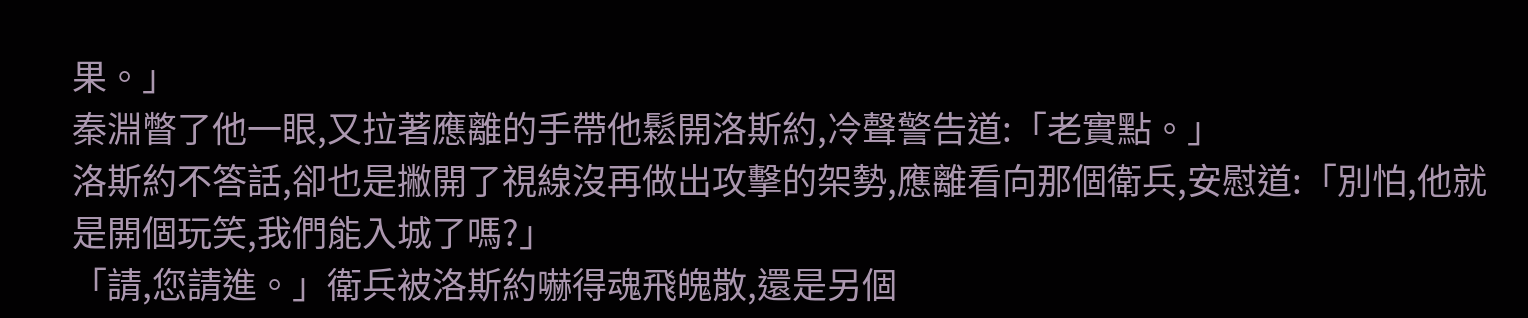果。」
秦淵瞥了他一眼,又拉著應離的手帶他鬆開洛斯約,冷聲警告道:「老實點。」
洛斯約不答話,卻也是撇開了視線沒再做出攻擊的架勢,應離看向那個衛兵,安慰道:「別怕,他就是開個玩笑,我們能入城了嗎?」
「請,您請進。」衛兵被洛斯約嚇得魂飛魄散,還是另個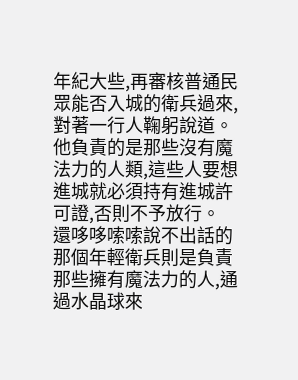年紀大些,再審核普通民眾能否入城的衛兵過來,對著一行人鞠躬說道。
他負責的是那些沒有魔法力的人類,這些人要想進城就必須持有進城許可證,否則不予放行。
還哆哆嗦嗦說不出話的那個年輕衛兵則是負責那些擁有魔法力的人,通過水晶球來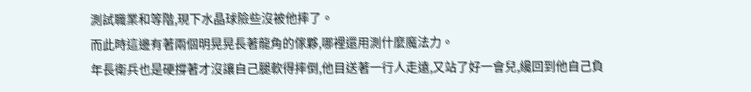測試職業和等階,現下水晶球險些沒被他摔了。
而此時這邊有著兩個明晃晃長著龍角的傢夥,哪裡還用測什麼魔法力。
年長衛兵也是硬撐著才沒讓自己腿軟得摔倒,他目送著一行人走遠,又站了好一會兒,纔回到他自己負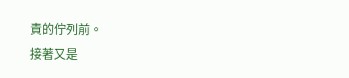責的佇列前。
接著又是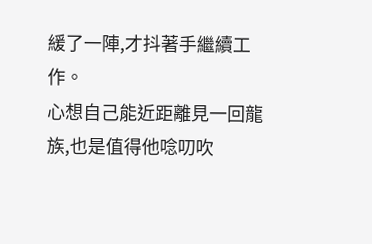緩了一陣,才抖著手繼續工作。
心想自己能近距離見一回龍族,也是值得他唸叨吹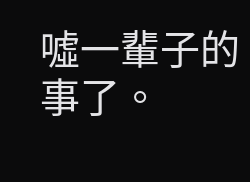噓一輩子的事了。